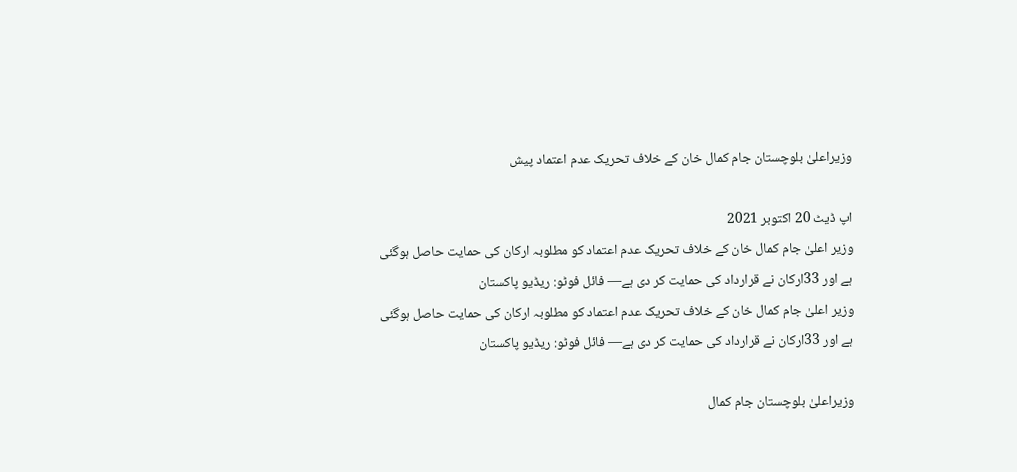وزیراعلیٰ بلوچستان جام کمال خان کے خلاف تحریک عدم اعتماد پیش

اپ ڈیٹ 20 اکتوبر 2021
وزیر اعلیٰ جام کمال خان کے خلاف تحریک عدم اعتماد کو مطلوبہ ارکان کی حمایت حاصل ہوگئی ہے اور 33ارکان نے قرارداد کی حمایت کر دی ہے— فائل فوٹو: ریڈیو پاکستان
وزیر اعلیٰ جام کمال خان کے خلاف تحریک عدم اعتماد کو مطلوبہ ارکان کی حمایت حاصل ہوگئی ہے اور 33ارکان نے قرارداد کی حمایت کر دی ہے— فائل فوٹو: ریڈیو پاکستان

وزیراعلیٰ بلوچستان جام کمال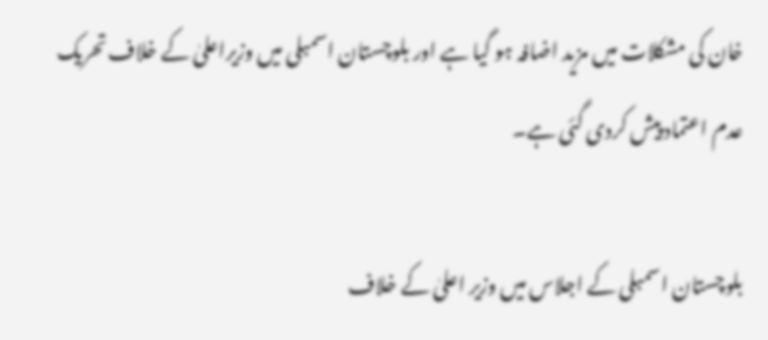خان کی مشکلات میں مزید اضافہ ہو گیا ہے اور بلوچستان اسمبلی میں وزیراعلیٰ کے خلاف تحریک عدم اعتماد پیش کردی گئی ہے۔

بلوچستان اسمبلی کے اجلاس میں وزیر اعلیٰ کے خلاف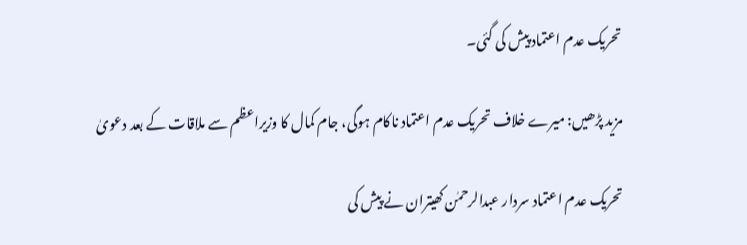تحریک عدم اعتماد پیش کی گئی۔

مزید پڑھیں: میرے خلاف تحریک عدم اعتماد ناکام ہوگی، جام کمال کا وزیراعظم سے ملاقات کے بعد دعویٰ

تحریک عدم اعتماد سردار عبدالرحمٰن کھیتران نے پیش کی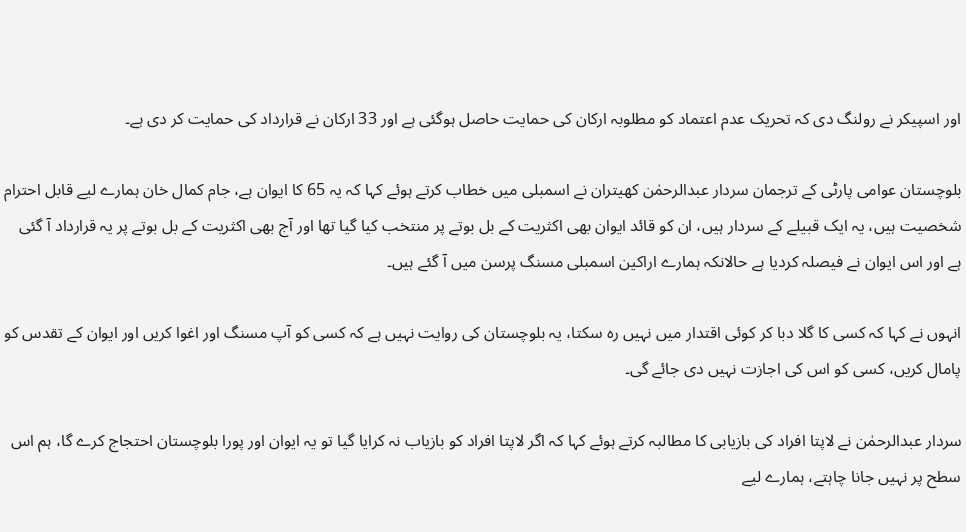اور اسپیکر نے رولنگ دی کہ تحریک عدم اعتماد کو مطلوبہ ارکان کی حمایت حاصل ہوگئی ہے اور 33 ارکان نے قرارداد کی حمایت کر دی ہے۔

بلوچستان عوامی پارٹی کے ترجمان سردار عبدالرحمٰن کھیتران نے اسمبلی میں خطاب کرتے ہوئے کہا کہ یہ 65 کا ایوان ہے، جام کمال خان ہمارے لیے قابل احترام شخصیت ہیں، یہ ایک قبیلے کے سردار ہیں، ان کو قائد ایوان بھی اکثریت کے بل بوتے پر منتخب کیا گیا تھا اور آج بھی اکثریت کے بل بوتے پر یہ قرارداد آ گئی ہے اور اس ایوان نے فیصلہ کردیا ہے حالانکہ ہمارے اراکین اسمبلی مسنگ پرسن میں آ گئے ہیں۔

انہوں نے کہا کہ کسی کا گلا دبا کر کوئی اقتدار میں نہیں رہ سکتا، یہ بلوچستان کی روایت نہیں ہے کہ کسی کو آپ مسنگ اور اغوا کریں اور ایوان کے تقدس کو پامال کریں، کسی کو اس کی اجازت نہیں دی جائے گی۔

سردار عبدالرحمٰن نے لاپتا افراد کی بازیابی کا مطالبہ کرتے ہوئے کہا کہ اگر لاپتا افراد کو بازیاب نہ کرایا گیا تو یہ ایوان اور پورا بلوچستان احتجاج کرے گا، ہم اس سطح پر نہیں جانا چاہتے، ہمارے لیے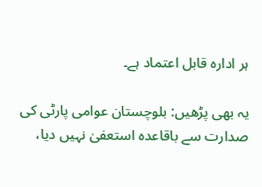ہر ادارہ قابل اعتماد ہے۔

یہ بھی پڑھیں: بلوچستان عوامی پارٹی کی صدارت سے باقاعدہ استعفیٰ نہیں دیا،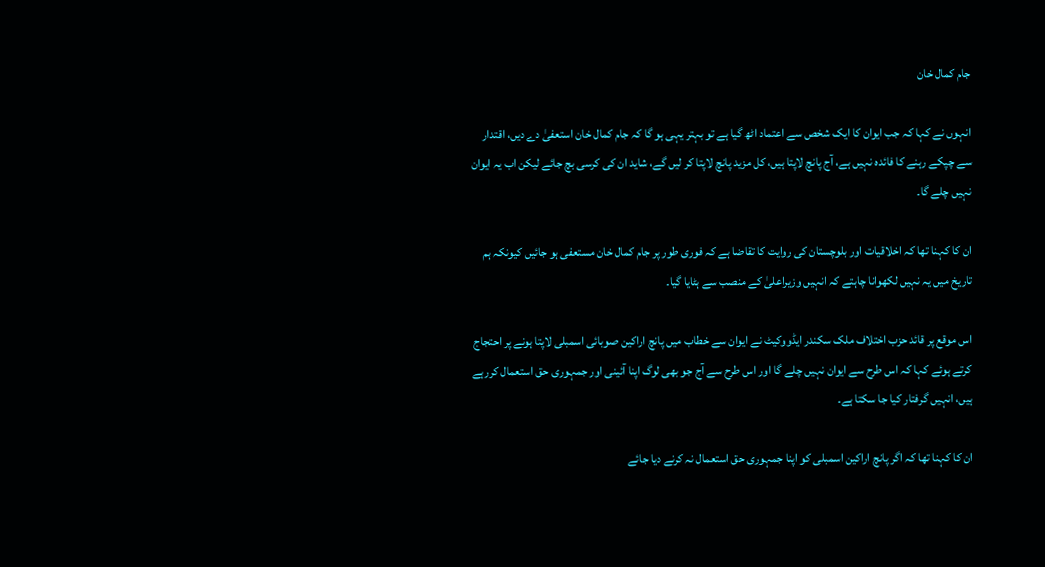جام کمال خان

انہوں نے کہا کہ جب ایوان کا ایک شخص سے اعتماد اٹھ گیا ہے تو بہتر یہی ہو گا کہ جام کمال خان استعفیٰ دے دیں، اقتدار سے چپکے رہنے کا فائدہ نہیں ہے، آج پانچ لاپتا ہیں، کل مزید پانچ لاپتا کر لیں گے، شاید ان کی کرسی بچ جائے لیکن اب یہ ایوان نہیں چلے گا۔

ان کا کہنا تھا کہ اخلاقیات اور بلوچستان کی روایت کا تقاضا ہے کہ فوری طور پر جام کمال خان مستعفی ہو جائیں کیونکہ ہم تاریخ میں یہ نہیں لکھوانا چاہتے کہ انہیں وزیراعلیٰ کے منصب سے ہٹایا گیا۔

اس موقع پر قائد حزب اختلاف ملک سکندر ایڈووکیٹ نے ایوان سے خطاب میں پانچ اراکین صوبائی اسمبلی لاپتا ہونے پر احتجاج کرتے ہوئے کہا کہ اس طرح سے ایوان نہیں چلے گا اور اس طرح سے آج جو بھی لوگ اپنا آئینی اور جمہوری حق استعمال کررہے ہیں، انہیں گرفتار کیا جا سکتا ہے۔

ان کا کہنا تھا کہ اگر پانچ اراکین اسمبلی کو اپنا جمہوری حق استعمال نہ کرنے دیا جائے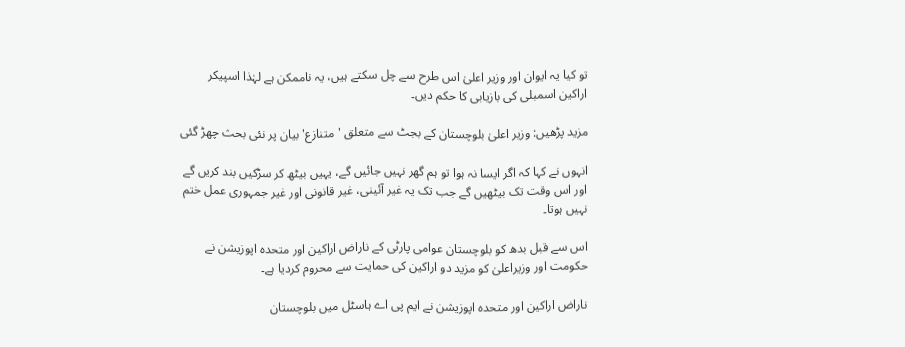تو کیا یہ ایوان اور وزیر اعلیٰ اس طرح سے چل سکتے ہیں، یہ ناممکن ہے لہٰذا اسپیکر اراکین اسمبلی کی بازیابی کا حکم دیں۔

مزید پڑھیں: وزیر اعلیٰ بلوچستان کے بجٹ سے متعلق 'متنازع' بیان پر نئی بحث چھڑ گئی

انہوں نے کہا کہ اگر ایسا نہ ہوا تو ہم گھر نہیں جائیں گے، یہیں بیٹھ کر سڑکیں بند کریں گے اور اس وقت تک بیٹھیں گے جب تک یہ غیر آئینی، غیر قانونی اور غیر جمہوری عمل ختم نہیں ہوتا۔

اس سے قبل بدھ کو بلوچستان عوامی پارٹی کے ناراض اراکین اور متحدہ اپوزیشن نے حکومت اور وزیراعلیٰ کو مزید دو اراکین کی حمایت سے محروم کردیا ہے۔

ناراض اراکین اور متحدہ اپوزیشن نے ایم پی اے ہاسٹل میں بلوچستان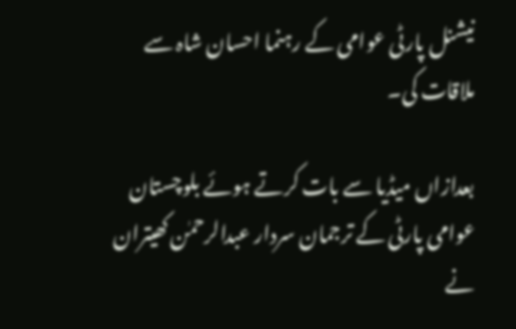نیشنل پارٹی عوامی کے رہنما احسان شاہ سے ملاقات کی۔

بعدازاں میڈیا سے بات کرتے ہوئے بلوچستان عوامی پارٹی کے ترجمان سردار عبدالرحمٰن کھیتران نے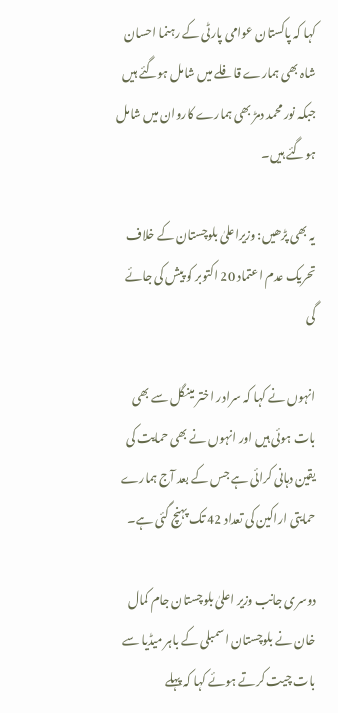کہا کہ پاکستان عوامی پارٹی کے رہنما احسان شاہ بھی ہمارے قافلے میں شامل ہوگئے ہیں جبکہ نور محمد دمڑ بھی ہمارے کاروان میں شامل ہوگئے ہیں۔

یہ بھی پڑھیں: وزیراعلیٰ بلوچستان کے خلاف تحریک عدم اعتماد 20 اکتوبر کو پیش کی جائے گی

انہوں نے کہا کہ سرادر اختر مینگل سے بھی بات ہوئی ہیں اور انہوں نے بھی حمایت کی یقین دہانی کرائی ہے جس کے بعد آج ہمارے حمایتی اراکین کی تعداد 42 تک پہنچ گئی ہے۔

دوسری جانب وزیر اعلیٰ بلوچستان جام کمال خان نے بلوچستان اسمبلی کے باہر میڈیا سے بات چیت کرتے ہوئے کہا کہ پہلے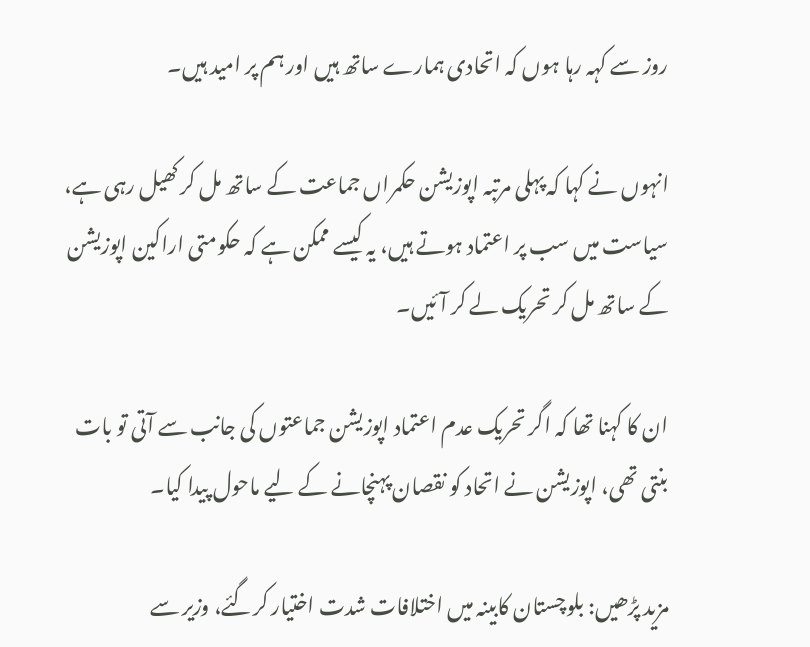روز سے کہہ رہا ہوں کہ اتحادی ہمارے ساتھ ہیں اور ہم پر امید ہیں۔

انہوں نے کہا کہ پہلی مرتبہ اپوزیشن حکمراں جماعت کے ساتھ مل کر کھیل رہی ہے، سیاست میں سب پر اعتماد ہوتے ہیں، یہ کیسے ممکن ہے کہ حکومتی اراکین اپوزیشن کے ساتھ مل کر تحریک لے کر آئیں۔

ان کا کہنا تھا کہ اگر تحریک عدم اعتماد اپوزیشن جماعتوں کی جانب سے آتی تو بات بنتی تھی، اپوزیشن نے اتحاد کو نقصان پہنچانے کے لیے ماحول پیدا کیا۔

مزید پڑھیں: بلوچستان کابینہ میں اختلافات شدت اختیار کرگئے، وزیر سے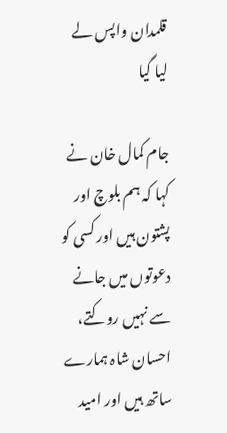قلمدان واپس لے لیا گیا

جام کمال خان نے کہا کہ ہم بلوچ اور پشتون ہیں اور کسی کو دعوتوں میں جانے سے نہیں روکتے، احسان شاہ ہمارے ساتھ ہیں اور امید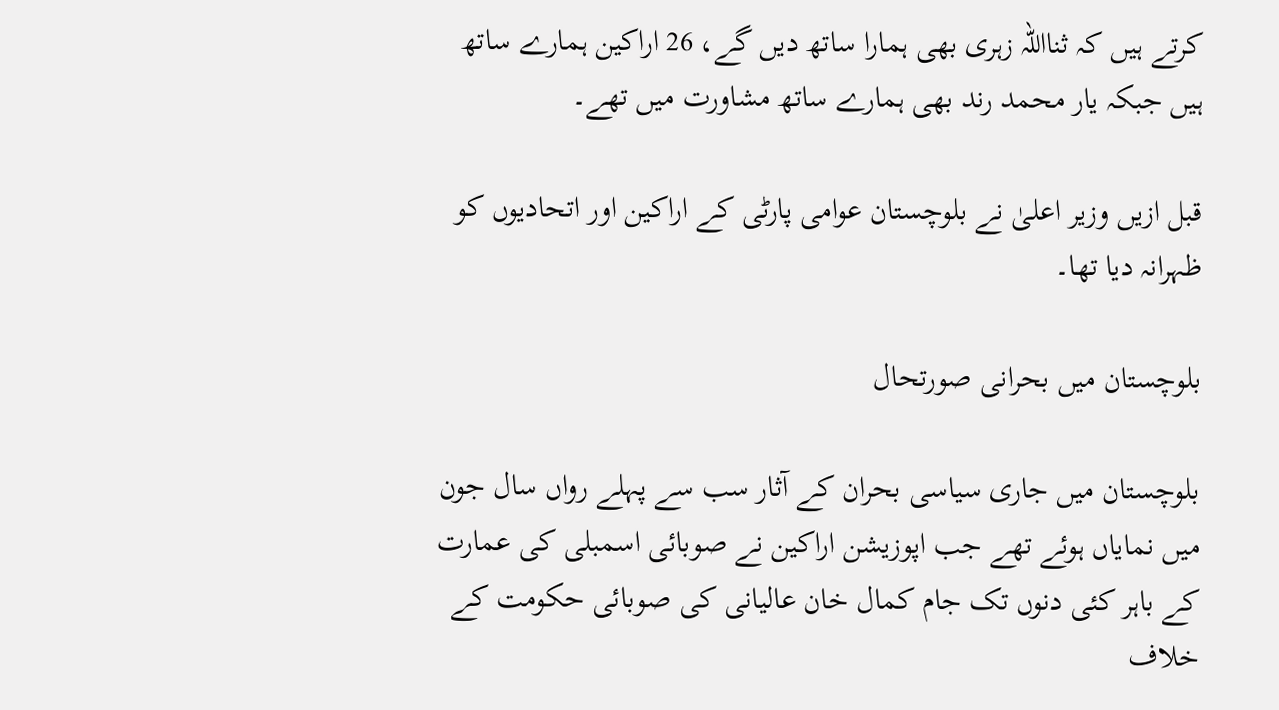کرتے ہیں کہ ثنااللہ زہری بھی ہمارا ساتھ دیں گے، 26 اراکین ہمارے ساتھ ہیں جبکہ یار محمد رند بھی ہمارے ساتھ مشاورت میں تھے۔

قبل ازیں وزیر اعلیٰ نے بلوچستان عوامی پارٹی کے اراکین اور اتحادیوں کو ظہرانہ دیا تھا۔

بلوچستان میں بحرانی صورتحال

بلوچستان میں جاری سیاسی بحران کے آثار سب سے پہلے رواں سال جون میں نمایاں ہوئے تھے جب اپوزیشن اراکین نے صوبائی اسمبلی کی عمارت کے باہر کئی دنوں تک جام کمال خان عالیانی کی صوبائی حکومت کے خلاف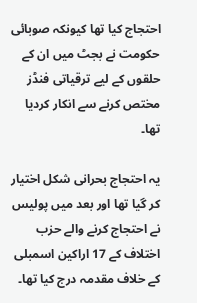احتجاج کیا تھا کیونکہ صوبائی حکومت نے بجٹ میں ان کے حلقوں کے لیے ترقیاتی فنڈز مختص کرنے سے انکار کردیا تھا۔

یہ احتجاج بحرانی شکل اختیار کر گیا تھا اور بعد میں پولیس نے احتجاج کرنے والے حزب اختلاف کے 17 اراکین اسمبلی کے خلاف مقدمہ درج کیا تھا۔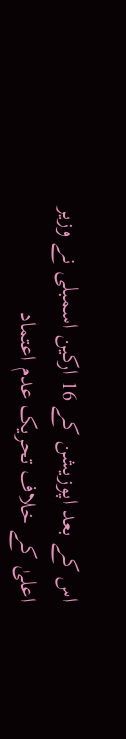اس کے بعد اپوزیشن کے 16 ارکین اسمبلی نے وزیر اعلیٰ کے خلاف تحریک عدم اعتماد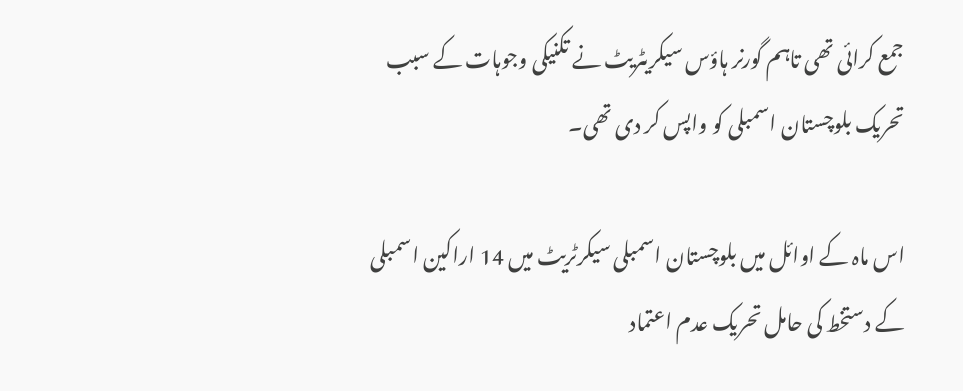جمع کرائی تھی تاہم گورنر ہاؤس سیکریٹریٹ نے تکنیکی وجوہات کے سبب تحریک بلوچستان اسمبلی کو واپس کر دی تھی۔

اس ماہ کے اوائل میں بلوچستان اسمبلی سیکرٹریٹ میں 14 اراکین اسمبلی کے دستخط کی حامل تحریک عدم اعتماد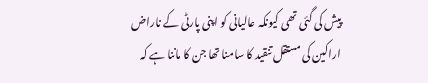پیش کی گئی تھی کیونکہ عالیانی کو اپنی پارٹی کے ناراض اراکین کی مستقل تنقید کا سامنا تھا جن کا ماننا ہے کہ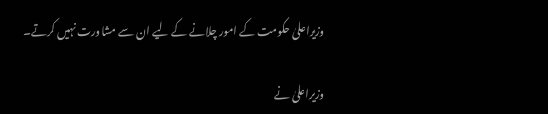وزیراعلیٰ حکومت کے امور چلانے کے لیے ان سے مشاورت نہیں کرتے۔

وزیراعلیٰ نے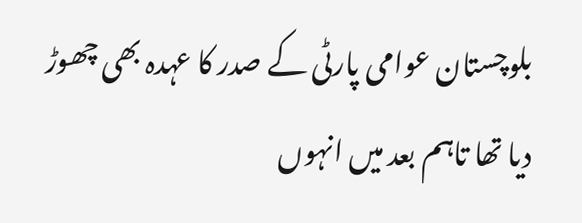بلوچستان عوامی پارٹی کے صدر کا عہدہ بھی چھوڑ دیا تھا تاہم بعد میں انہوں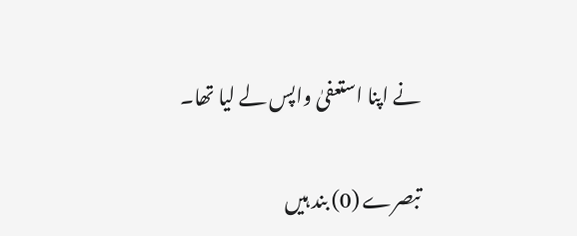نے اپنا استعفیٰ واپس لے لیا تھا۔

تبصرے (0) بند ہیں